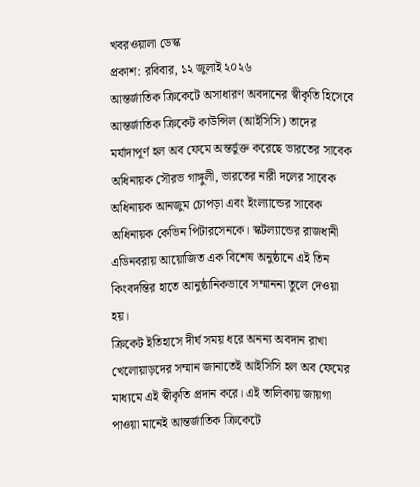খবরওয়ালা ডেস্ক
প্রকাশ: রবিবার, ১২ জুলাই ২০২৬
আন্তর্জাতিক ক্রিকেটে অসাধারণ অবদানের স্বীকৃতি হিসেবে আন্তর্জাতিক ক্রিকেট কাউন্সিল (আইসিসি) তাদের মর্যাদাপূর্ণ হল অব ফেমে অন্তর্ভুক্ত করেছে ভারতের সাবেক অধিনায়ক সৌরভ গাঙ্গুলী, ভারতের নারী দলের সাবেক অধিনায়ক আনজুম চোপড়া এবং ইংল্যান্ডের সাবেক অধিনায়ক কেভিন পিটারসেনকে। স্কটল্যান্ডের রাজধানী এডিনবরায় আয়োজিত এক বিশেষ অনুষ্ঠানে এই তিন কিংবদন্তির হাতে আনুষ্ঠানিকভাবে সম্মাননা তুলে দেওয়া হয়।
ক্রিকেট ইতিহাসে দীর্ঘ সময় ধরে অনন্য অবদান রাখা খেলোয়াড়দের সম্মান জানাতেই আইসিসি হল অব ফেমের মাধ্যমে এই স্বীকৃতি প্রদান করে। এই তালিকায় জায়গা পাওয়া মানেই আন্তর্জাতিক ক্রিকেটে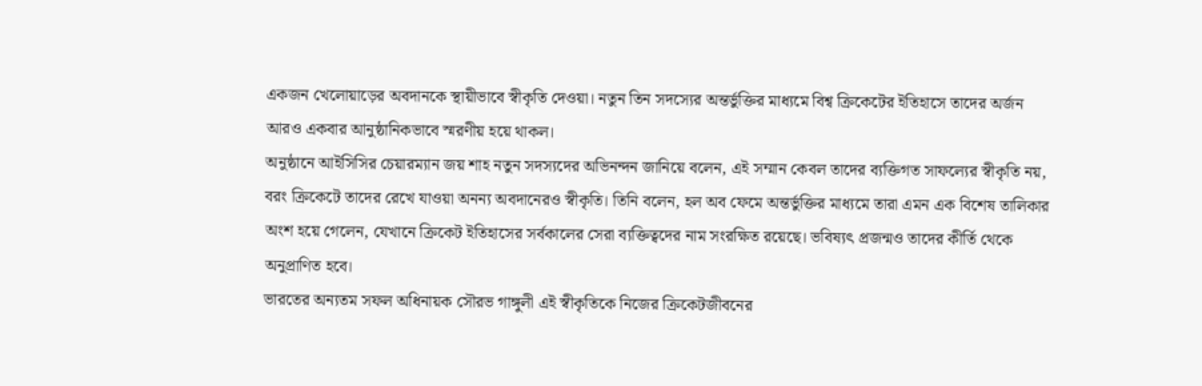একজন খেলোয়াড়ের অবদানকে স্থায়ীভাবে স্বীকৃতি দেওয়া। নতুন তিন সদস্যের অন্তর্ভুক্তির মাধ্যমে বিশ্ব ক্রিকেটের ইতিহাসে তাদের অর্জন আরও একবার আনুষ্ঠানিকভাবে স্মরণীয় হয়ে থাকল।
অনুষ্ঠানে আইসিসির চেয়ারম্যান জয় শাহ নতুন সদস্যদের অভিনন্দন জানিয়ে বলেন, এই সম্মান কেবল তাদের ব্যক্তিগত সাফল্যের স্বীকৃতি নয়, বরং ক্রিকেটে তাদের রেখে যাওয়া অনন্য অবদানেরও স্বীকৃতি। তিনি বলেন, হল অব ফেমে অন্তর্ভুক্তির মাধ্যমে তারা এমন এক বিশেষ তালিকার অংশ হয়ে গেলেন, যেখানে ক্রিকেট ইতিহাসের সর্বকালের সেরা ব্যক্তিত্বদের নাম সংরক্ষিত রয়েছে। ভবিষ্যৎ প্রজন্মও তাদের কীর্তি থেকে অনুপ্রাণিত হবে।
ভারতের অন্যতম সফল অধিনায়ক সৌরভ গাঙ্গুলী এই স্বীকৃতিকে নিজের ক্রিকেটজীবনের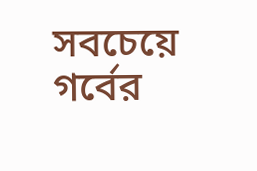সবচেয়ে গর্বের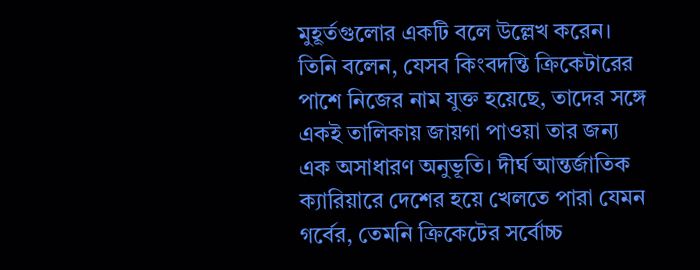মুহূর্তগুলোর একটি বলে উল্লেখ করেন। তিনি বলেন, যেসব কিংবদন্তি ক্রিকেটারের পাশে নিজের নাম যুক্ত হয়েছে, তাদের সঙ্গে একই তালিকায় জায়গা পাওয়া তার জন্য এক অসাধারণ অনুভূতি। দীর্ঘ আন্তর্জাতিক ক্যারিয়ারে দেশের হয়ে খেলতে পারা যেমন গর্বের, তেমনি ক্রিকেটের সর্বোচ্চ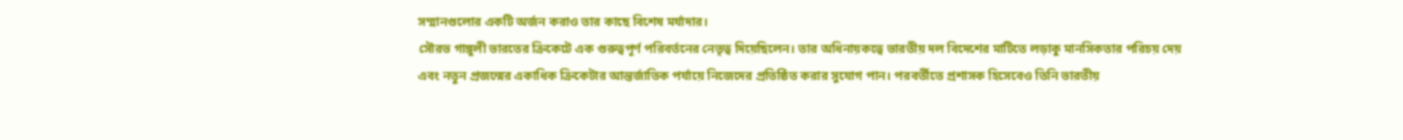সম্মানগুলোর একটি অর্জন করাও তার কাছে বিশেষ মর্যাদার।
সৌরভ গাঙ্গুলী ভারতের ক্রিকেটে এক গুরুত্বপূর্ণ পরিবর্তনের নেতৃত্ব দিয়েছিলেন। তার অধিনায়কত্বে ভারতীয় দল বিদেশের মাটিতে লড়াকু মানসিকতার পরিচয় দেয় এবং নতুন প্রজন্মের একাধিক ক্রিকেটার আন্তর্জাতিক পর্যায়ে নিজেদের প্রতিষ্ঠিত করার সুযোগ পান। পরবর্তীতে প্রশাসক হিসেবেও তিনি ভারতীয়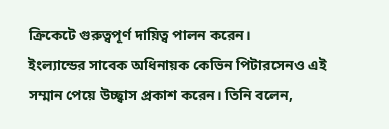ক্রিকেটে গুরুত্বপূর্ণ দায়িত্ব পালন করেন।
ইংল্যান্ডের সাবেক অধিনায়ক কেভিন পিটারসেনও এই সম্মান পেয়ে উচ্ছ্বাস প্রকাশ করেন। তিনি বলেন,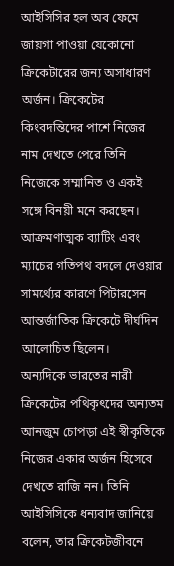আইসিসির হল অব ফেমে জায়গা পাওয়া যেকোনো ক্রিকেটারের জন্য অসাধারণ অর্জন। ক্রিকেটের কিংবদন্তিদের পাশে নিজের নাম দেখতে পেরে তিনি নিজেকে সম্মানিত ও একই সঙ্গে বিনয়ী মনে করছেন। আক্রমণাত্মক ব্যাটিং এবং ম্যাচের গতিপথ বদলে দেওয়ার সামর্থ্যের কারণে পিটারসেন আন্তর্জাতিক ক্রিকেটে দীর্ঘদিন আলোচিত ছিলেন।
অন্যদিকে ভারতের নারী ক্রিকেটের পথিকৃৎদের অন্যতম আনজুম চোপড়া এই স্বীকৃতিকে নিজের একার অর্জন হিসেবে দেখতে রাজি নন। তিনি আইসিসিকে ধন্যবাদ জানিয়ে বলেন, তার ক্রিকেটজীবনে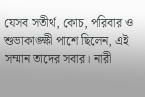যেসব সতীর্থ, কোচ, পরিবার ও শুভাকাঙ্ক্ষী পাশে ছিলেন, এই সম্মান তাদের সবার। নারী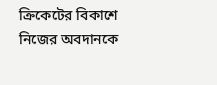ক্রিকেটের বিকাশে নিজের অবদানকে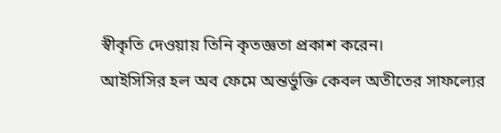স্বীকৃতি দেওয়ায় তিনি কৃতজ্ঞতা প্রকাশ করেন।
আইসিসির হল অব ফেমে অন্তর্ভুক্তি কেবল অতীতের সাফল্যের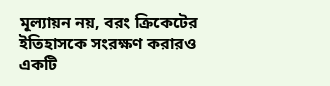মূল্যায়ন নয়, বরং ক্রিকেটের ইতিহাসকে সংরক্ষণ করারও একটি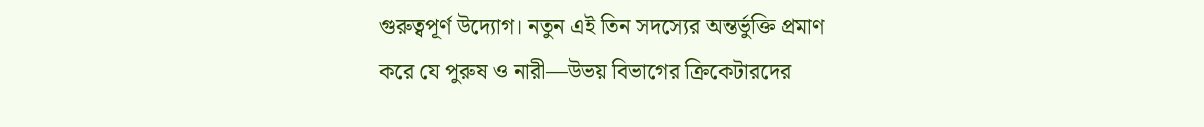গুরুত্বপূর্ণ উদ্যোগ। নতুন এই তিন সদস্যের অন্তর্ভুক্তি প্রমাণ করে যে পুরুষ ও নারী—উভয় বিভাগের ক্রিকেটারদের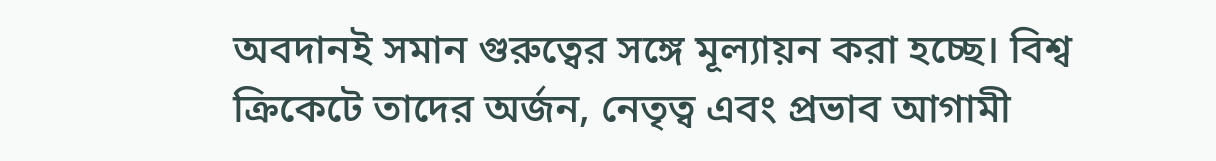অবদানই সমান গুরুত্বের সঙ্গে মূল্যায়ন করা হচ্ছে। বিশ্ব ক্রিকেটে তাদের অর্জন, নেতৃত্ব এবং প্রভাব আগামী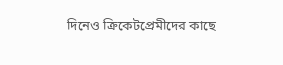দিনেও ক্রিকেটপ্রেমীদের কাছে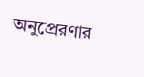অনুপ্রেরণার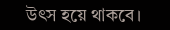উৎস হয়ে থাকবে।